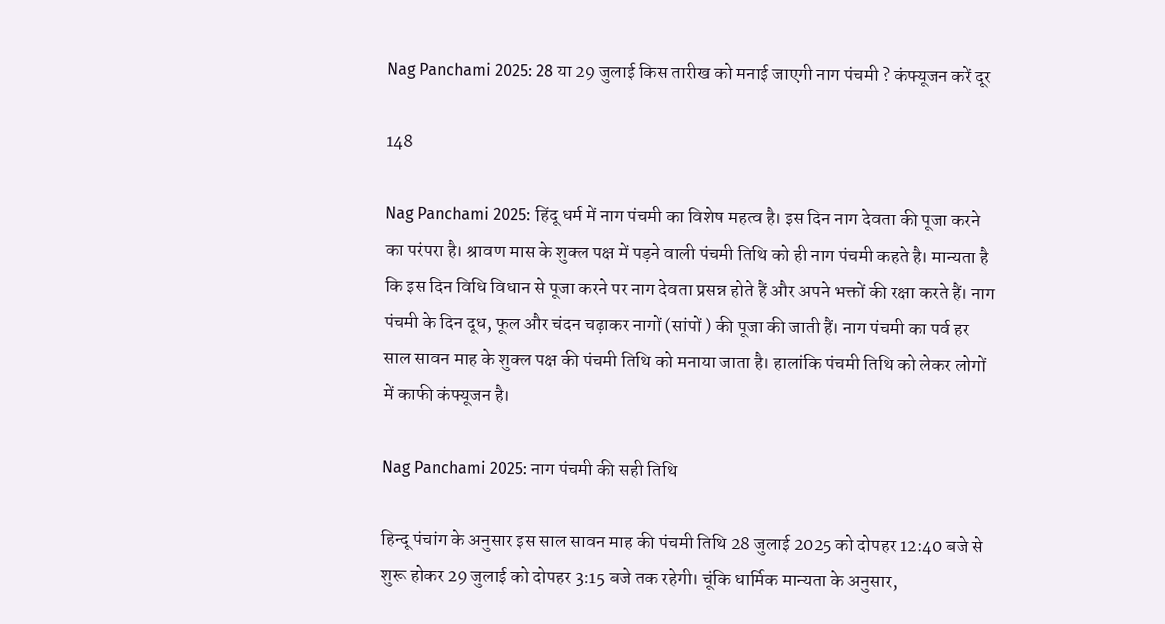Nag Panchami 2025: 28 या 29 जुलाई किस तारीख को मनाई जाएगी नाग पंचमी ? कंफ्यूजन करें दूर

148

Nag Panchami 2025: हिंदू धर्म में नाग पंचमी का विशेष महत्व है। इस दिन नाग देवता की पूजा करने का परंपरा है। श्रावण मास के शुक्ल पक्ष में पड़ने वाली पंचमी तिथि को ही नाग पंचमी कहते है। मान्यता है कि इस दिन विधि विधान से पूजा करने पर नाग देवता प्रसन्न होते हैं और अपने भक्तों की रक्षा करते हैं। नाग पंचमी के दिन दूध, फूल और चंदन चढ़ाकर नागों (सांपों ) की पूजा की जाती हैं। नाग पंचमी का पर्व हर साल सावन माह के शुक्ल पक्ष की पंचमी तिथि को मनाया जाता है। हालांकि पंचमी तिथि को लेकर लोगों में काफी कंफ्यूजन है।

Nag Panchami 2025: नाग पंचमी की सही तिथि

हिन्दू पंचांग के अनुसार इस साल सावन माह की पंचमी तिथि 28 जुलाई 2025 को दोपहर 12:40 बजे से शुरू होकर 29 जुलाई को दोपहर 3:15 बजे तक रहेगी। चूंकि धार्मिक मान्यता के अनुसार,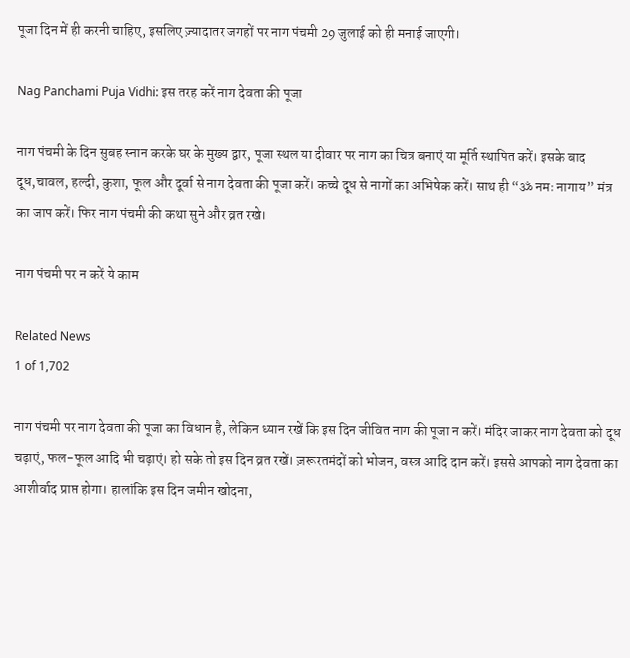पूजा दिन में ही करनी चाहिए, इसलिए ज़्यादातर जगहों पर नाग पंचमी 29 जुलाई को ही मनाई जाएगी।

Nag Panchami Puja Vidhi: इस तरह करें नाग देवता की पूजा

नाग पंचमी के दिन सुबह स्नान करके घर के मुख्य द्वार, पूजा स्थल या दीवार पर नाग का चित्र बनाएं या मूर्ति स्थापित करें। इसके बाद दूध,चावल, हल्दी, कुशा, फूल और दूर्वा से नाग देवता की पूजा करें। कच्चे दूध से नागों का अभिषेक करें। साथ ही “ॐ नमः नागाय” मंत्र का जाप करें। फिर नाग पंचमी की कथा सुने और व्रत रखे।

नाग पंचमी पर न करें ये काम

Related News
1 of 1,702

नाग पंचमी पर नाग देवता की पूजा का विधान है, लेकिन ध्यान रखें कि इस दिन जीवित नाग की पूजा न करें। मंदिर जाकर नाग देवता को दूध चढ़ाएं, फल-फूल आदि भी चढ़ाएं। हो सके तो इस दिन व्रत रखें। ज़रूरतमंदों को भोजन, वस्त्र आदि दान करें। इससे आपको नाग देवता का आशीर्वाद प्राप्त होगा। हालांकि इस दिन जमीन खोदना,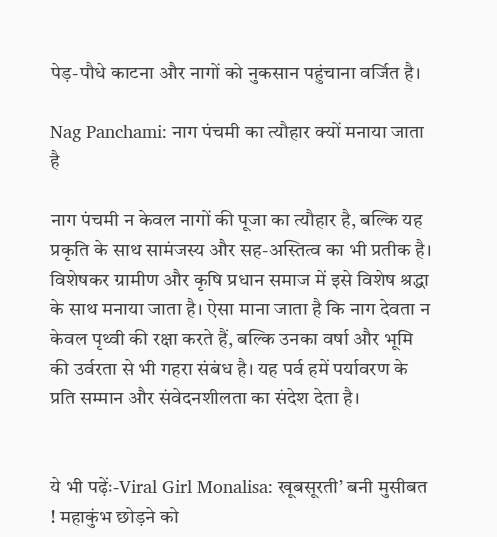पेड़-पौधे काटना और नागों को नुकसान पहुंचाना वर्जित है।

Nag Panchami: नाग पंचमी का त्यौहार क्यों मनाया जाता है

नाग पंचमी न केवल नागों की पूजा का त्यौहार है, बल्कि यह प्रकृति के साथ सामंजस्य और सह-अस्तित्व का भी प्रतीक है। विशेषकर ग्रामीण और कृषि प्रधान समाज में इसे विशेष श्रद्धा के साथ मनाया जाता है। ऐसा माना जाता है कि नाग देवता न केवल पृथ्वी की रक्षा करते हैं, बल्कि उनका वर्षा और भूमि की उर्वरता से भी गहरा संबंध है। यह पर्व हमें पर्यावरण के प्रति सम्मान और संवेदनशीलता का संदेश देता है।


ये भी पढ़ेंः-Viral Girl Monalisa: खूबसूरती’ बनी मुसीबत ! महाकुंभ छोड़ने को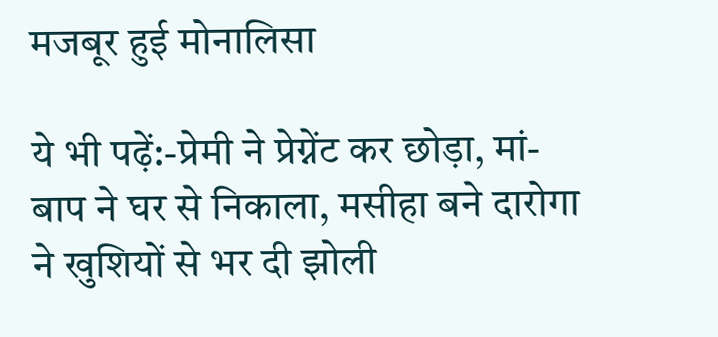मजबूर हुई मोनालिसा

ये भी पढ़ें:-प्रेमी ने प्रेग्नेंट कर छोड़ा, मां-बाप ने घर से निकाला, मसीहा बने दारोगा ने खुशियों से भर दी झोली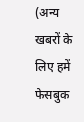(अन्य खबरों के लिए हमें फेसबुक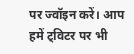पर ज्वॉइन करें। आप हमें ट्विटर पर भी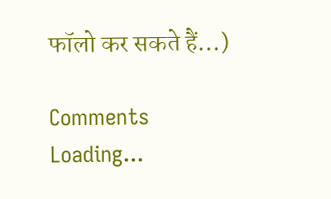फॉलो कर सकते हैं…)

Comments
Loading...